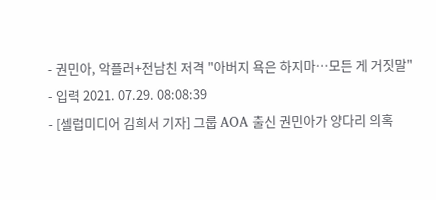- 권민아, 악플러+전남친 저격 "아버지 욕은 하지마…모든 게 거짓말"
- 입력 2021. 07.29. 08:08:39
- [셀럽미디어 김희서 기자] 그룹 AOA 출신 권민아가 양다리 의혹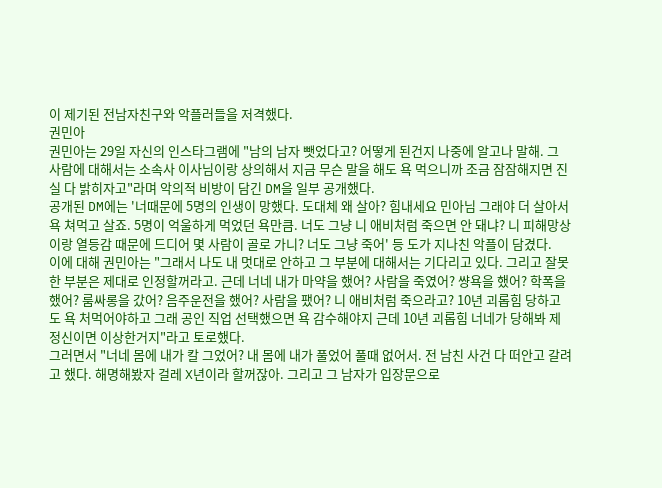이 제기된 전남자친구와 악플러들을 저격했다.
권민아
권민아는 29일 자신의 인스타그램에 "남의 남자 뺏었다고? 어떻게 된건지 나중에 알고나 말해. 그 사람에 대해서는 소속사 이사님이랑 상의해서 지금 무슨 말을 해도 욕 먹으니까 조금 잠잠해지면 진실 다 밝히자고"라며 악의적 비방이 담긴 DM을 일부 공개했다.
공개된 DM에는 '너때문에 5명의 인생이 망했다. 도대체 왜 살아? 힘내세요 민아님 그래야 더 살아서 욕 쳐먹고 살죠. 5명이 억울하게 먹었던 욕만큼. 너도 그냥 니 애비처럼 죽으면 안 돼냐? 니 피해망상이랑 열등감 때문에 드디어 몇 사람이 골로 가니? 너도 그냥 죽어' 등 도가 지나친 악플이 담겼다.
이에 대해 권민아는 "그래서 나도 내 멋대로 안하고 그 부분에 대해서는 기다리고 있다. 그리고 잘못한 부분은 제대로 인정할꺼라고. 근데 너네 내가 마약을 했어? 사람을 죽였어? 썅욕을 했어? 학폭을 했어? 룸싸롱을 갔어? 음주운전을 했어? 사람을 팼어? 니 애비처럼 죽으라고? 10년 괴롭힘 당하고도 욕 처먹어야하고 그래 공인 직업 선택했으면 욕 감수해야지 근데 10년 괴롭힘 너네가 당해봐 제 정신이면 이상한거지"라고 토로했다.
그러면서 "너네 몸에 내가 칼 그었어? 내 몸에 내가 풀었어 풀때 없어서. 전 남친 사건 다 떠안고 갈려고 했다. 해명해봤자 걸레 X년이라 할꺼잖아. 그리고 그 남자가 입장문으로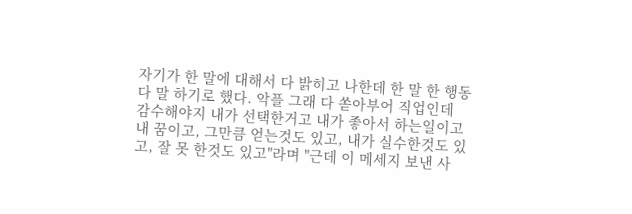자기가 한 말에 대해서 다 밝히고 나한데 한 말 한 행동 다 말 하기로 했다. 악플 그래 다 쏟아부어 직업인데 감수해야지 내가 선택한거고 내가 좋아서 하는일이고 내 꿈이고, 그만큼 얻는것도 있고, 내가 실수한것도 있고, 잘 못 한것도 있고"라며 "근데 이 메세지 보낸 사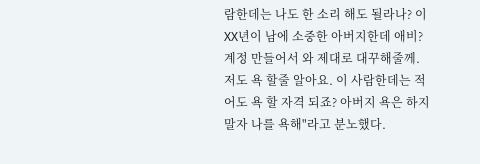람한데는 나도 한 소리 해도 될라나? 이 XX년이 남에 소중한 아버지한데 애비? 계정 만들어서 와 제대로 대꾸해줄께. 저도 욕 할줄 알아요. 이 사람한데는 적어도 욕 할 자격 되죠? 아버지 욕은 하지말자 나를 욕해"라고 분노했다.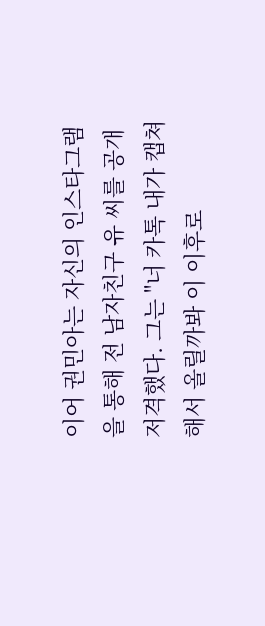이어 권민아는 자신의 인스타그램을 통해 전 남자친구 유 씨를 공개 저격했다. 그는 "너 카톡 내가 캡쳐해서 올릴까봐 이 이후로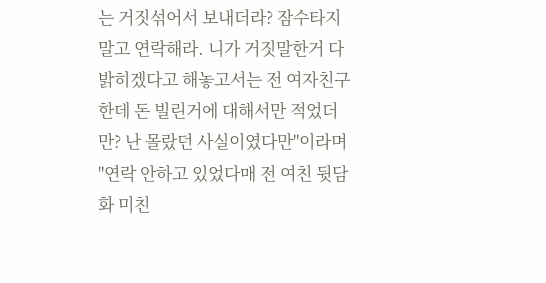는 거짓섞어서 보내더라? 잠수타지말고 연락해라. 니가 거짓말한거 다 밝히겠다고 해놓고서는 전 여자친구한데 돈 빌린거에 대해서만 적었더만? 난 몰랐던 사실이였다만"이라며 "연락 안하고 있었다매 전 여친 뒷담화 미친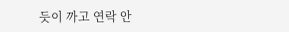듯이 까고 연락 안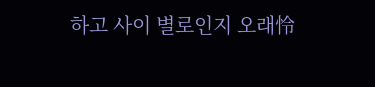하고 사이 별로인지 오래怜